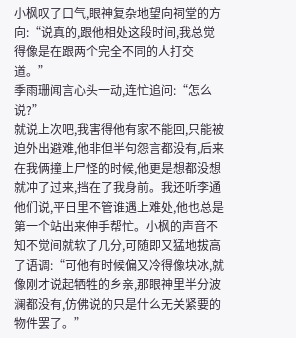小枫叹了口气,眼神复杂地望向祠堂的方向:“说真的,跟他相处这段时间,我总觉得像是在跟两个完全不同的人打交道。”
季雨珊闻言心头一动,连忙追问:“怎么说?”
就说上次吧,我害得他有家不能回,只能被迫外出避难,他非但半句怨言都没有,后来在我俩撞上尸怪的时候,他更是想都没想就冲了过来,挡在了我身前。我还听李通他们说,平日里不管谁遇上难处,他也总是第一个站出来伸手帮忙。小枫的声音不知不觉间就软了几分,可随即又猛地拔高了语调:“可他有时候偏又冷得像块冰,就像刚才说起牺牲的乡亲,那眼神里半分波澜都没有,仿佛说的只是什么无关紧要的物件罢了。”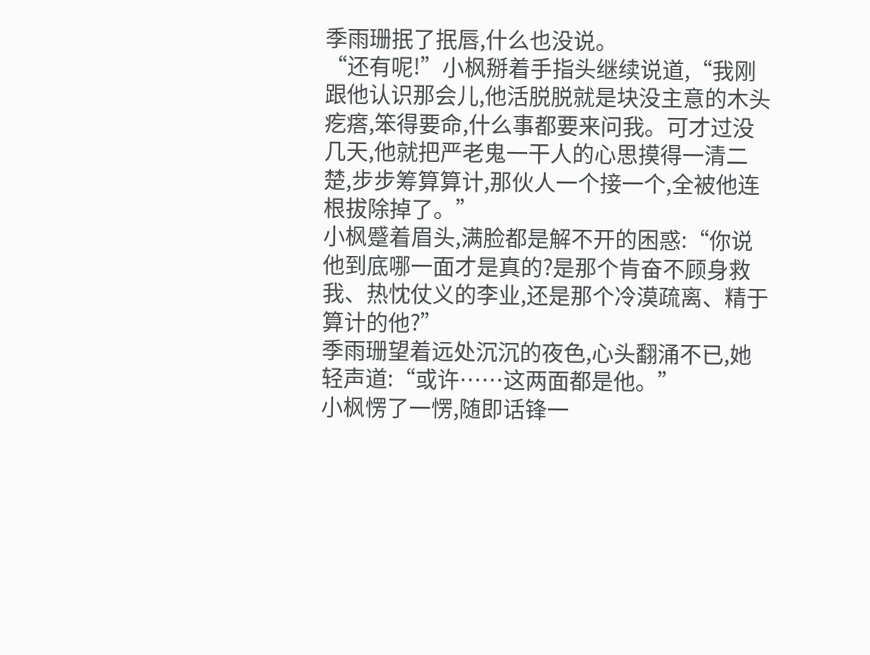季雨珊抿了抿唇,什么也没说。
“还有呢!”小枫掰着手指头继续说道,“我刚跟他认识那会儿,他活脱脱就是块没主意的木头疙瘩,笨得要命,什么事都要来问我。可才过没几天,他就把严老鬼一干人的心思摸得一清二楚,步步筹算算计,那伙人一个接一个,全被他连根拔除掉了。”
小枫蹙着眉头,满脸都是解不开的困惑:“你说他到底哪一面才是真的?是那个肯奋不顾身救我、热忱仗义的李业,还是那个冷漠疏离、精于算计的他?”
季雨珊望着远处沉沉的夜色,心头翻涌不已,她轻声道:“或许……这两面都是他。”
小枫愣了一愣,随即话锋一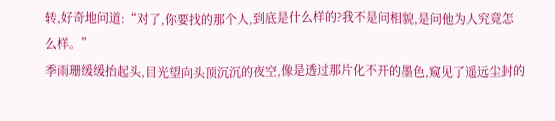转,好奇地问道:“对了,你要找的那个人,到底是什么样的?我不是问相貌,是问他为人究竟怎么样。”
季雨珊缓缓抬起头,目光望向头顶沉沉的夜空,像是透过那片化不开的墨色,窥见了遥远尘封的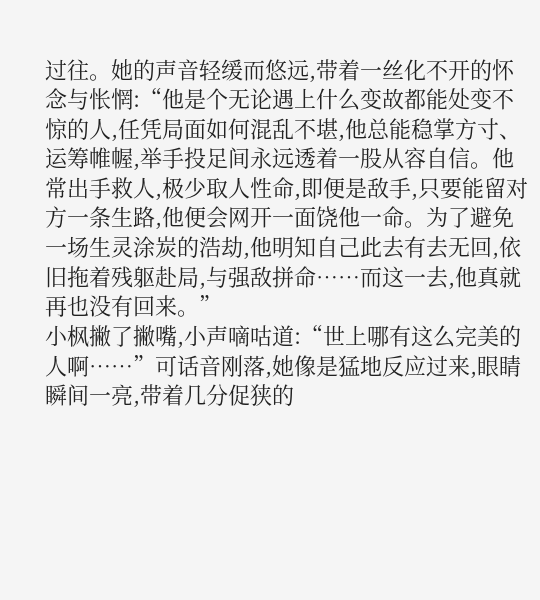过往。她的声音轻缓而悠远,带着一丝化不开的怀念与怅惘:“他是个无论遇上什么变故都能处变不惊的人,任凭局面如何混乱不堪,他总能稳掌方寸、运筹帷幄,举手投足间永远透着一股从容自信。他常出手救人,极少取人性命,即便是敌手,只要能留对方一条生路,他便会网开一面饶他一命。为了避免一场生灵涂炭的浩劫,他明知自己此去有去无回,依旧拖着残躯赴局,与强敌拼命……而这一去,他真就再也没有回来。”
小枫撇了撇嘴,小声嘀咕道:“世上哪有这么完美的人啊……”可话音刚落,她像是猛地反应过来,眼睛瞬间一亮,带着几分促狭的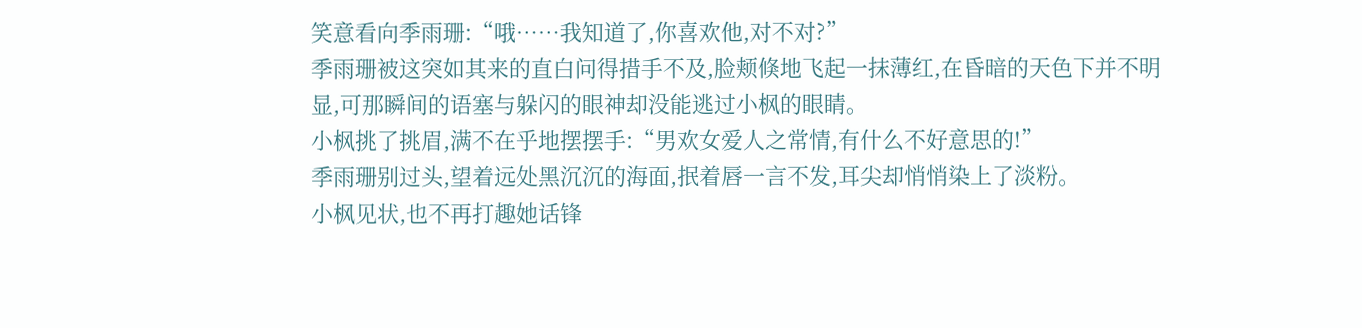笑意看向季雨珊:“哦……我知道了,你喜欢他,对不对?”
季雨珊被这突如其来的直白问得措手不及,脸颊倏地飞起一抹薄红,在昏暗的天色下并不明显,可那瞬间的语塞与躲闪的眼神却没能逃过小枫的眼睛。
小枫挑了挑眉,满不在乎地摆摆手:“男欢女爱人之常情,有什么不好意思的!”
季雨珊别过头,望着远处黑沉沉的海面,抿着唇一言不发,耳尖却悄悄染上了淡粉。
小枫见状,也不再打趣她话锋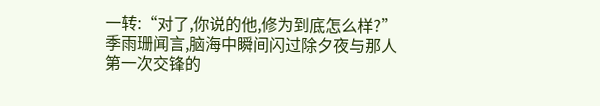一转:“对了,你说的他,修为到底怎么样?”
季雨珊闻言,脑海中瞬间闪过除夕夜与那人第一次交锋的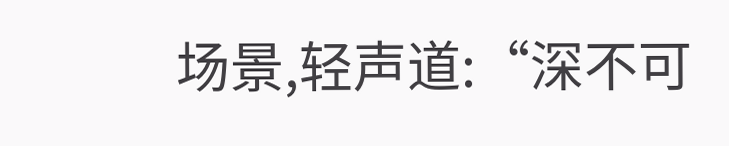场景,轻声道:“深不可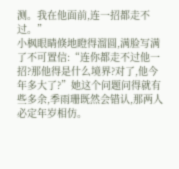测。我在他面前,连一招都走不过。”
小枫眼睛倏地瞪得溜圆,满脸写满了不可置信:“连你都走不过他一招?那他得是什么境界?对了,他今年多大了?”她这个问题问得就有些多余,季雨珊既然会错认,那两人必定年岁相仿。